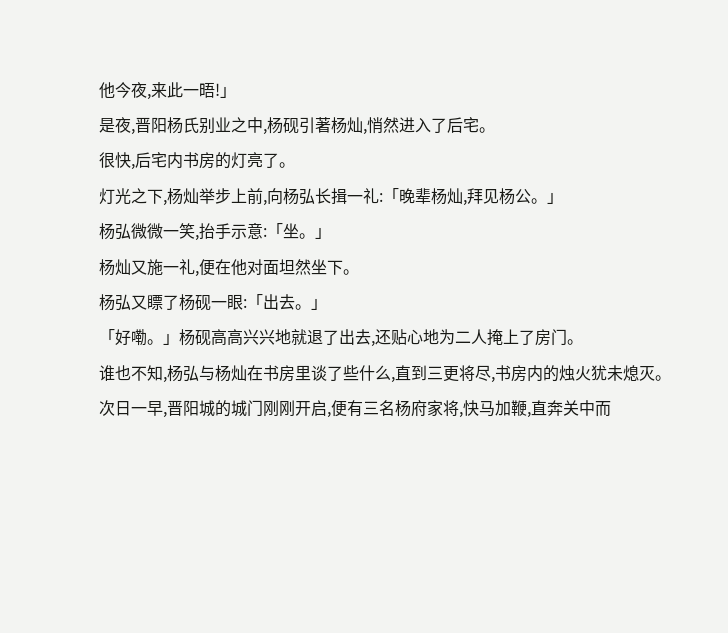他今夜,来此一晤!」
是夜,晋阳杨氏别业之中,杨砚引著杨灿,悄然进入了后宅。
很快,后宅内书房的灯亮了。
灯光之下,杨灿举步上前,向杨弘长揖一礼:「晚辈杨灿,拜见杨公。」
杨弘微微一笑,抬手示意:「坐。」
杨灿又施一礼,便在他对面坦然坐下。
杨弘又瞟了杨砚一眼:「出去。」
「好嘞。」杨砚高高兴兴地就退了出去,还贴心地为二人掩上了房门。
谁也不知,杨弘与杨灿在书房里谈了些什么,直到三更将尽,书房内的烛火犹未熄灭。
次日一早,晋阳城的城门刚刚开启,便有三名杨府家将,快马加鞭,直奔关中而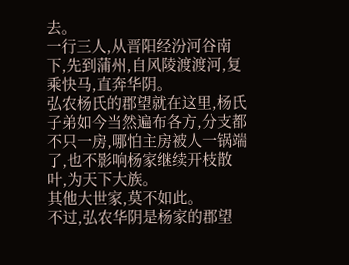去。
一行三人,从晋阳经汾河谷南下,先到蒲州,自风陵渡渡河,复乘快马,直奔华阴。
弘农杨氏的郡望就在这里,杨氏子弟如今当然遍布各方,分支都不只一房,哪怕主房被人一锅端了,也不影响杨家继续开枝散叶,为天下大族。
其他大世家,莫不如此。
不过,弘农华阴是杨家的郡望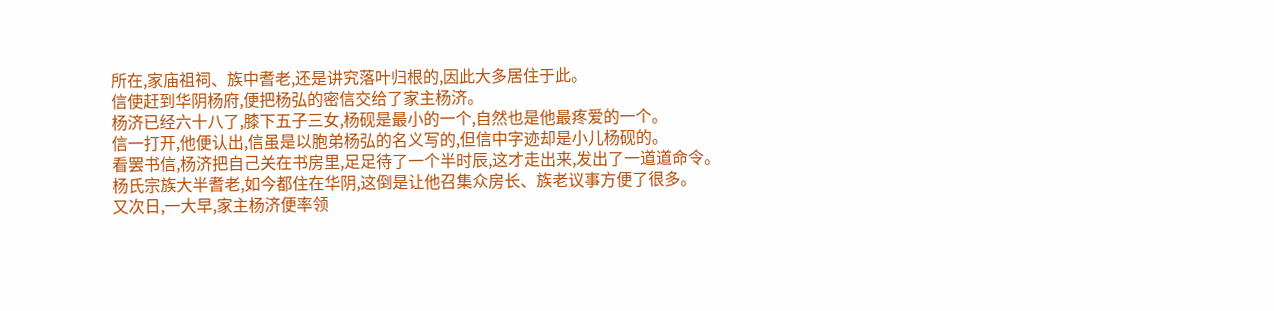所在,家庙祖祠、族中耆老,还是讲究落叶归根的,因此大多居住于此。
信使赶到华阴杨府,便把杨弘的密信交给了家主杨济。
杨济已经六十八了,膝下五子三女,杨砚是最小的一个,自然也是他最疼爱的一个。
信一打开,他便认出,信虽是以胞弟杨弘的名义写的,但信中字迹却是小儿杨砚的。
看罢书信,杨济把自己关在书房里,足足待了一个半时辰,这才走出来,发出了一道道命令。
杨氏宗族大半耆老,如今都住在华阴,这倒是让他召集众房长、族老议事方便了很多。
又次日,一大早,家主杨济便率领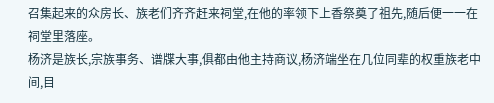召集起来的众房长、族老们齐齐赶来祠堂,在他的率领下上香祭奠了祖先,随后便一一在祠堂里落座。
杨济是族长,宗族事务、谱牒大事,俱都由他主持商议,杨济端坐在几位同辈的权重族老中间,目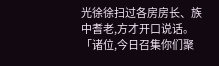光徐徐扫过各房房长、族中耆老,方才开口说话。
「诸位,今日召集你们聚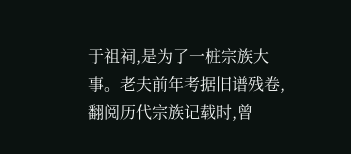于祖祠,是为了一桩宗族大事。老夫前年考据旧谱残卷,翻阅历代宗族记载时,曾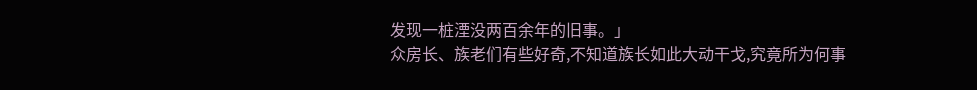发现一桩湮没两百余年的旧事。」
众房长、族老们有些好奇,不知道族长如此大动干戈,究竟所为何事